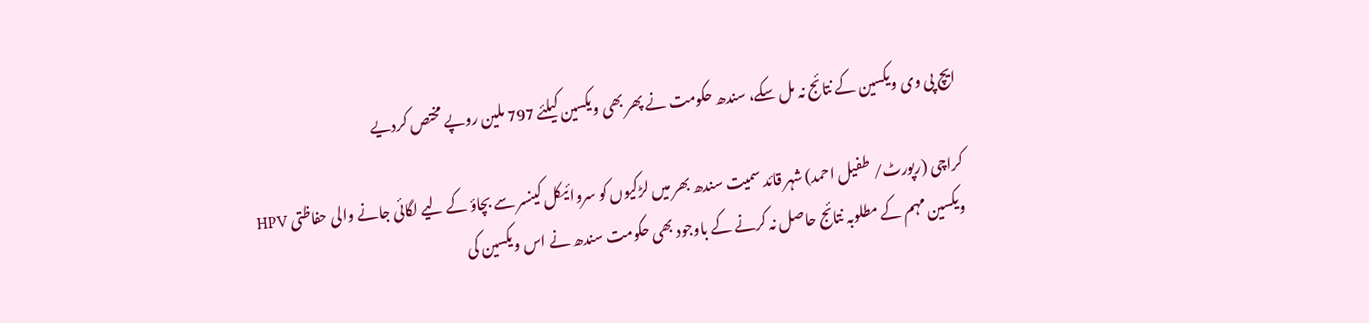ایچ پی وی ویکسین کے نتائج نہ مل سکے، سندھ حکومت نے پھر بھی ویکسین کیلئے 797 ملین روپے مختص کردیے

کراچی (رپورٹ/ طفیل احمد) شہر قائد سمیت سندھ بھر میں لڑکیوں کو سروائیکل کینسر سے بچاؤ کے لیے لگائی جانے والی حفاظتی HPV ویکسین مہم کے مطلوبہ نتائج حاصل نہ کرنے کے باوجود بھی حکومت سندھ نے اس ویکسین کی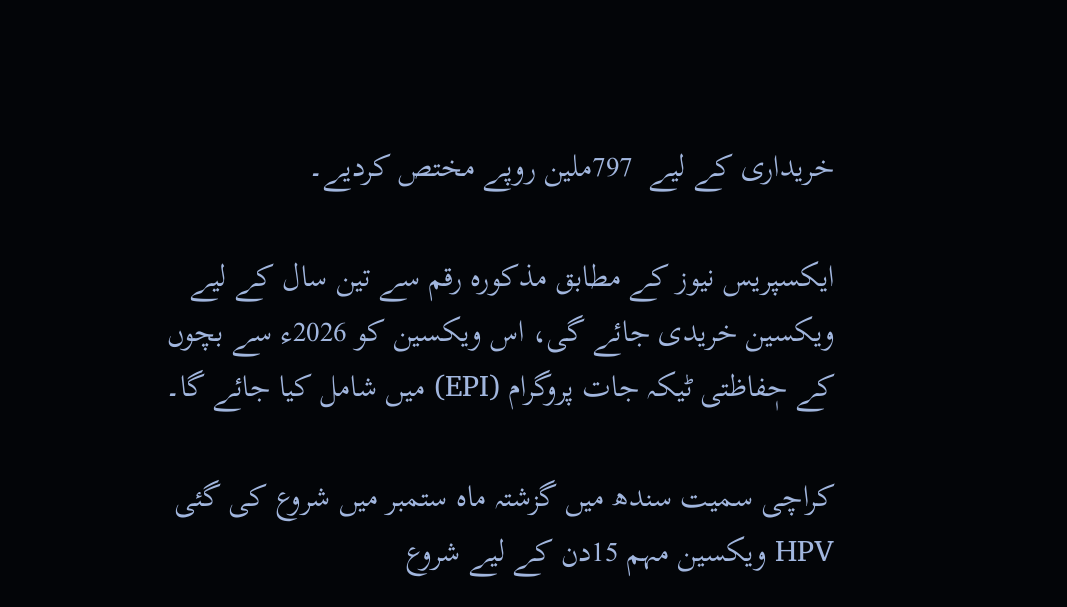خریداری کے لیے  797ملین روپے مختص کردیے۔

ایکسپریس نیوز کے مطابق مذکورہ رقم سے تین سال کے لیے ویکسین خریدی جائے گی، اس ویکسین کو 2026ء سے بچوں کے حٖفاظتی ٹیکہ جات پروگرام (EPI) میں شامل کیا جائے گا۔

کراچی سمیت سندھ میں گزشتہ ماہ ستمبر میں شروع کی گئی HPV ویکسین مہم 15دن کے لیے شروع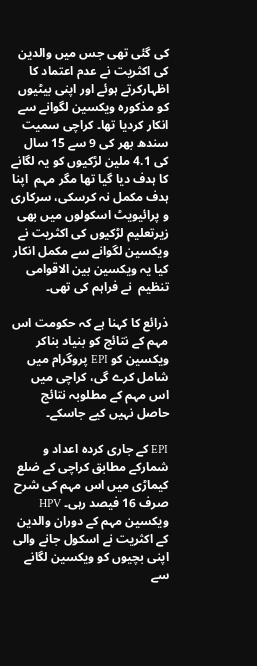کی گئی تھی جس میں والدین کی اکثریت نے عدم اعتماد کا اظہارکرتے ہوئے اور اپنی بیٹیوں کو مذکورہ ویکسین لگوانے سے انکار کردیا تھا۔ کراچی سمیت سندھ بھر کی 9 سے 15 سال کی 4.1 ملین لڑکیوں کو یہ لگانے کا ہدف دیا گیا تھا مگر مہم  اپنا ہدف مکمل نہ کرسکی، سرکاری و پرائیویٹ اسکولوں میں بھی زیرتعلیم لڑکیوں کی اکثریت نے ویکسین لگوانے سے مکمل انکار کیا یہ ویکسین بین الاقوامی تنظیم  نے فراہم کی تھی۔

ذرائع کا کہنا ہے کہ حکومت اس مہم کے نتائج کو بنیاد بناکر ویکسین کو EPI پروگرام میں شامل کرے گی، کراچی میں اس مہم کے مطلوبہ نتائج حاصل نہیں کیے جاسکے۔

EPI کے جاری کردہ اعداد و شمارکے مطابق کراچی کے ضلع کیماڑی میں اس مہم کی شرح صرف 16 فیصد رہی۔ HPV ویکسین مہم کے دوران والدین کے اکثریت نے اسکول جانے والی اپنی بچیوں کو ویکسین لگانے سے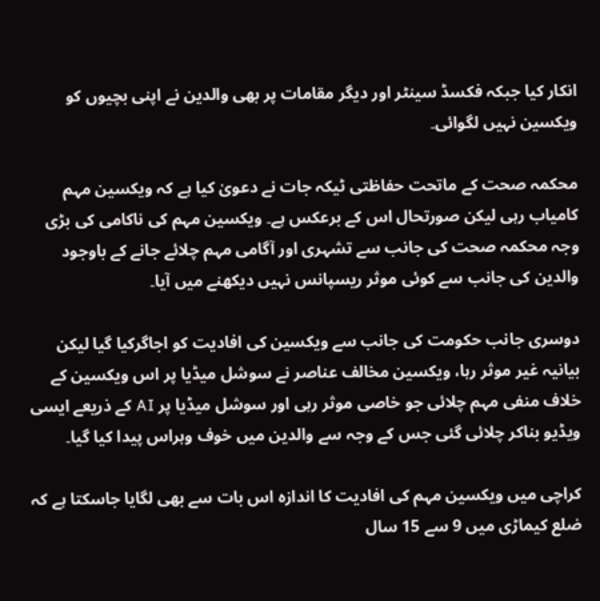انکار کیا جبکہ فکسڈ سینٹر اور دیگر مقامات پر بھی والدین نے اپنی بچیوں کو ویکسین نہیں لگوائی۔

محکمہ صحت کے ماتحت حفاظتی ٹیکہ جات نے دعویٰ کیا ہے کہ ویکسین مہم کامیاب رہی لیکن صورتحال اس کے برعکس ہے۔ ویکسین مہم کی ناکامی کی بڑی وجہ محکمہ صحت کی جانب سے تشہری اور آگامی مہم چلائے جانے کے باوجود والدین کی جانب سے کوئی موثر ریسپانس نہیں دیکھنے میں آیا۔

دوسری جانب حکومت کی جانب سے ویکسین کی افادیت کو اجاگرکیا گیا لیکن بیانیہ غیر موثر رہا، ویکسین مخالف عناصر نے سوشل میڈیا پر اس ویکسین کے خلاف منفی مہم چلائی جو خاصی موثر رہی اور سوشل میڈیا پر AI کے ذریعے ایسی ویڈیو بناکر چلائی گئی جس کے وجہ سے والدین میں خوف وہراس پیدا کیا گیا۔

کراچی میں ویکسین مہم کی افادیت کا اندازہ اس بات سے بھی لگایا جاسکتا ہے کہ ضلع کیماڑی میں 9 سے 15 سال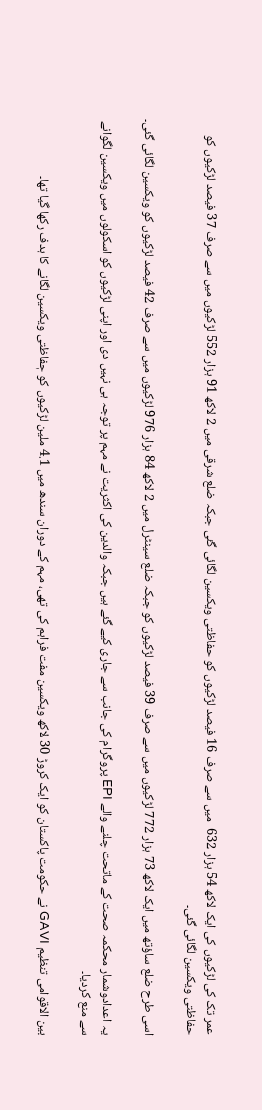عمر تک کی لڑکیوں کی ایک لاکھ 54 ہزار 632  میں سے صرف 16 فیصد لڑکیوں کو حفاظتی ویکسین لگائی گئی جبکہ ضلع شرقی میں 2 لاکھ 91 ہزار 552 لڑکیوں میں سے صرف 37 فیصد لڑکیوں کو حفاظتی ویکسین لگائی گئی۔

اسی طرح ضلع ساؤتھ میں ایک لاکھ 73 ہزار 772 لڑکیوں میں سے صرف 39 فیصد لڑکیوں کو جبکہ ضلع سینٹرل میں 2 لاکھ 84 ہزار 976 لڑکیوں میں سے صرف 42 فیصد لڑکیوں کو ویکسین لگائی گئی۔

یہ اعدادوشمار محکمہ صحت کے ماتحت چلنے والے EPI پروگرام کی جانب سے جاری کیے گئے ہیں جبکہ والدین کی اکثریت نے مہم پر توجہ ہی نہیں دی اور اپنی لڑکیوں کو اسکولوں میں ویکسین لگوانے سے منع کردیا۔

بین الاقوامی تنظیم GAVI نے حکومت پاکستان کو ایک کروڑ 30 لاکھ ویکسین مفت فراہم کی تھی، مہم کے دوران سندھ میں 4.1 ملین لڑکیوں کو حٖفاظتی ویکسین لگانے کا ہدف رکھا گیا تھا۔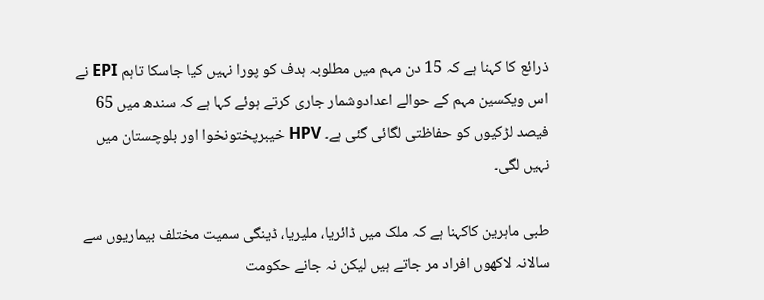ذرائع کا کہنا ہے کہ 15 دن مہم میں مطلوبہ ہدف کو پورا نہیں کیا جاسکا تاہم EPI نے اس ویکسین مہم کے حوالے اعدادوشمار جاری کرتے ہوئے کہا ہے کہ سندھ میں 65 فیصد لڑکیوں کو حفاظتی لگائی گئی ہے۔ HPV خیبرپختونخوا اور بلوچستان میں نہیں لگی۔

طبی ماہرین کاکہنا ہے کہ ملک میں ڈائریا، ملیریا، ڈینگی سمیت مختلف بیماریوں سے سالانہ لاکھوں افراد مر جاتے ہیں لیکن نہ جانے حکومت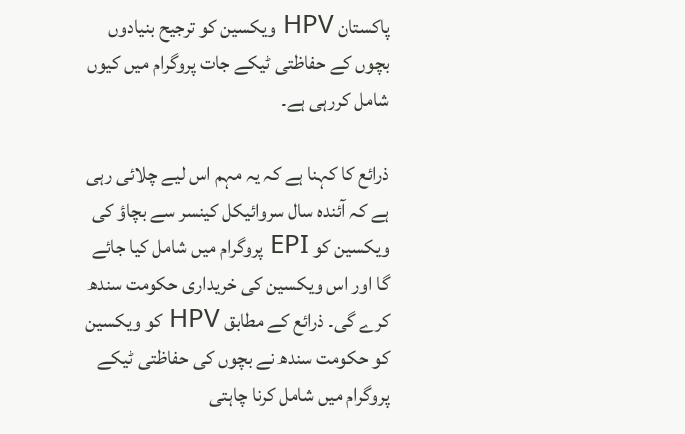پاکستان HPV ویکسین کو ترجیح بنیادوں بچوں کے حفاظتی ٹیکے جات پروگرام میں کیوں شامل کررہی ہے۔

ذرائع کا کہنا ہے کہ یہ مہم اس لیے چلائی رہی ہے کہ آئندہ سال سروائیکل کینسر سے بچاؤ کی ویکسین کو EPI پروگرام میں شامل کیا جائے گا اور اس ویکسین کی خریداری حکومت سندھ کرے گی۔ ذرائع کے مطابق HPV کو ویکسین کو حکومت سندھ نے بچوں کی حفاظتی ٹیکے پروگرام میں شامل کرنا چاہتی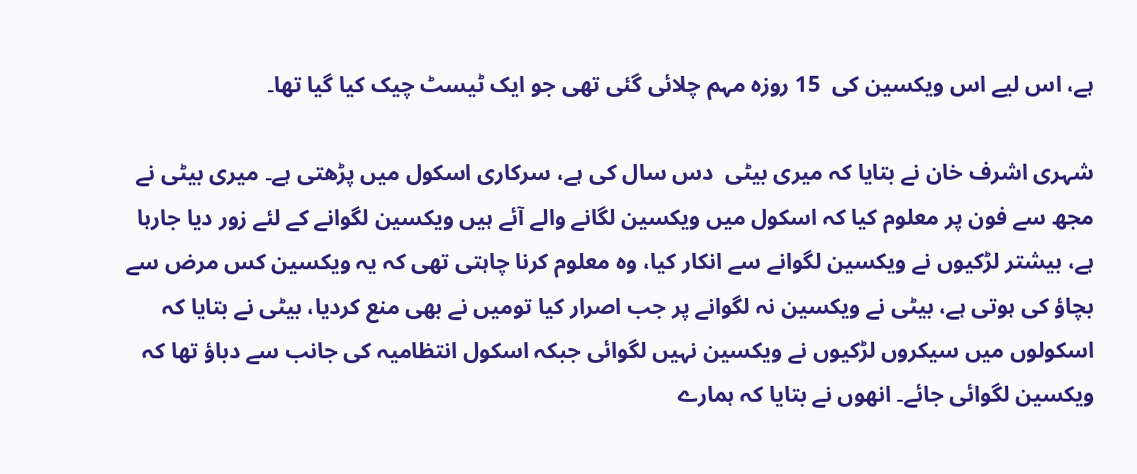ہے، اس لیے اس ویکسین کی  15 روزہ مہم چلائی گئی تھی جو ایک ٹیسٹ چیک کیا گیا تھا۔

شہری اشرف خان نے بتایا کہ میری بیٹی  دس سال کی ہے، سرکاری اسکول میں پڑھتی ہے۔ میری بیٹی نے مجھ سے فون پر معلوم کیا کہ اسکول میں ویکسین لگانے والے آئے ہیں ویکسین لگوانے کے لئے زور دیا جارہا ہے، بیشتر لڑکیوں نے ویکسین لگوانے سے انکار کیا، وہ معلوم کرنا چاہتی تھی کہ یہ ویکسین کس مرض سے بچاؤ کی ہوتی ہے، بیٹی نے ویکسین نہ لگوانے پر جب اصرار کیا تومیں نے بھی منع کردیا، بیٹی نے بتایا کہ اسکولوں میں سیکروں لڑکیوں نے ویکسین نہیں لگوائی جبکہ اسکول انتظامیہ کی جانب سے دباؤ تھا کہ ویکسین لگوائی جائے۔ انھوں نے بتایا کہ ہمارے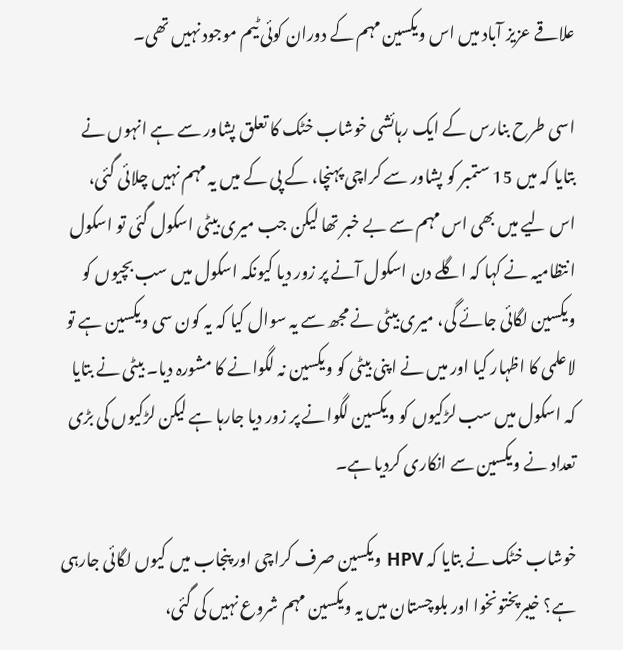علاقے عزیز آباد میں اس ویکسین مہم کے دوران کوئی ٹیم موجود نہیں تھی۔

اسی طرح بنارس کے ایک رہائشی خوشاب خٹک کا تعلق پشاور سے ہے انہوں نے بتایا کہ میں 15 ستمبر کو پشاور سے کراچی پہنچا، کے پی کے میں یہ مہم نہیں چلائی گئی، اس لیے میں بھی اس مہم سے بے خبر تھا لیکن جب میری بیٹی اسکول گئی تو اسکول انتظامیہ نے کہا کہ اگلے دن اسکول آنے پر زور دیا کیونکہ اسکول میں سب بچیوں کو ویکسین لگائی جائے گی، میری بیٹی نے مجھ سے یہ سوال کیا کہ یہ کون سی ویکسین ہے تو لاعلمی کا اظہار کیا اور میں نے اپنی بیٹی کو ویکسین نہ لگوانے کا مشورہ دیا۔ بیٹی نے بتایا کہ اسکول میں سب لڑکیوں کو ویکسین لگوانے پر زور دیا جارہا ہے لیکن لڑکیوں کی بڑی تعداد نے ویکسین سے انکاری کردیا ہے۔

خوشاب خٹک نے بتایا کہ HPV ویکسین صرف کراچی اور پنجاب میں کیوں لگائی جارہی ہے؟ خیبرپختونخوا اور بلوچستان میں یہ ویکسین مہم شروع نہیں کی گئی،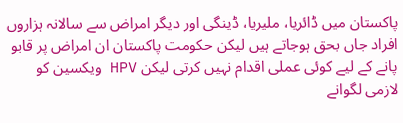پاکستان میں ڈائریا، ملیریا، ڈینگی اور دیگر امراض سے سالانہ ہزاروں افراد جاں بحق ہوجاتے ہیں لیکن حکومت پاکستان ان امراض پر قابو پانے کے لیے کوئی عملی اقدام نہیں کرتی لیکن HPV ویکسین کو لازمی لگوانے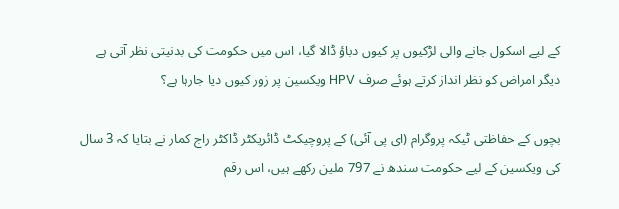کے لیے اسکول جانے والی لڑکیوں پر کیوں دباؤ ڈالا گیا، اس میں حکومت کی بدنیتی نظر آتی ہے دیگر امراض کو نظر انداز کرتے ہوئے صرف HPV ویکسین پر زور کیوں دیا جارہا ہے؟

بچوں کے حفاظتی ٹیکہ پروگرام (ای پی آئی) کے پروچیکٹ ڈائریکٹر ڈاکٹر راج کمار نے بتایا کہ 3 سال کی ویکسین کے لیے حکومت سندھ نے 797 ملین رکھے ہیں، اس رقم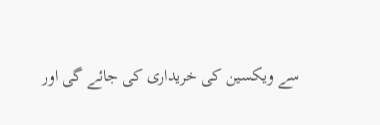سے ویکسین کی خریداری کی جائے گی اور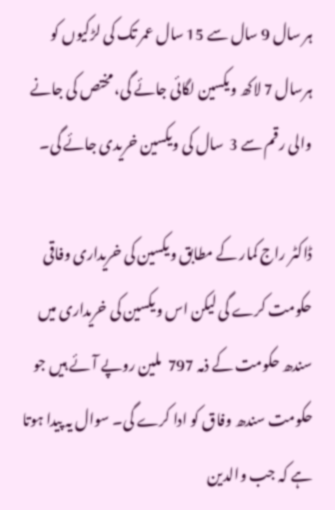ہر سال 9 سال سے 15 سال عمر تک کی لڑکیوں کو ہرسال 7 لاکھ ویکسین لگائی جائے گی، مختص کی جانے والی رقم سے 3  سال کی ویکسین خریدی جائے گی۔

ڈاکٹر راج کمار کے مطابق ویکسین کی خریداری وفاقی حکومت کرے گی لیکن اس ویکسین کی خریداری میں سندھ حکومت کے ذمہ 797  ملین روپے آئے ہیں جو حکومت سندھ وفاق کو ادا کرے گی۔ سوال یہ پیدا ہوتا ہے کہ جب والدین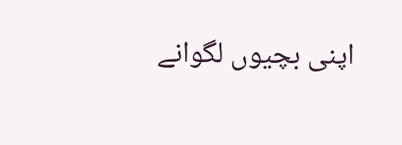اپنی بچیوں لگوانے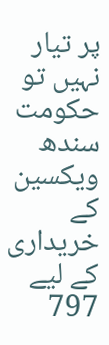پر تیار نہیں تو حکومت سندھ ویکسین کے خریداری کے لیے 797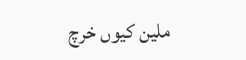ملین کیوں خرچ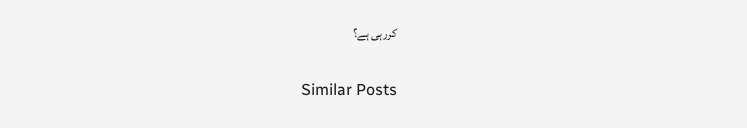کررہی ہے؟

Similar Posts